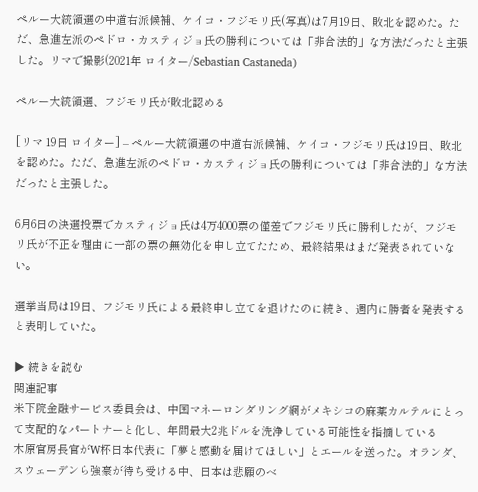ペルー大統領選の中道右派候補、ケイコ・フジモリ氏(写真)は7月19日、敗北を認めた。ただ、急進左派のペドロ・カスティジョ氏の勝利については「非合法的」な方法だったと主張した。リマで撮影(2021年 ロイター/Sebastian Castaneda)

ペルー大統領選、フジモリ氏が敗北認める

[リマ 19日 ロイター] – ペルー大統領選の中道右派候補、ケイコ・フジモリ氏は19日、敗北を認めた。ただ、急進左派のペドロ・カスティジョ氏の勝利については「非合法的」な方法だったと主張した。

6月6日の決選投票でカスティジョ氏は4万4000票の僅差でフジモリ氏に勝利したが、フジモリ氏が不正を理由に一部の票の無効化を申し立てたため、最終結果はまだ発表されていない。

選挙当局は19日、フジモリ氏による最終申し立てを退けたのに続き、週内に勝者を発表すると表明していた。

▶ 続きを読む
関連記事
米下院金融サービス委員会は、中国マネーロンダリング網がメキシコの麻薬カルテルにとって支配的なパートナーと化し、年間最大2兆ドルを洗浄している可能性を指摘している
木原官房長官がW杯日本代表に「夢と感動を届けてほしい」とエールを送った。オランダ、スウェーデンら強豪が待ち受ける中、日本は悲願のベ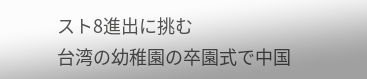スト8進出に挑む
台湾の幼稚園の卒園式で中国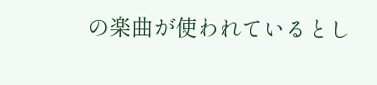の楽曲が使われているとし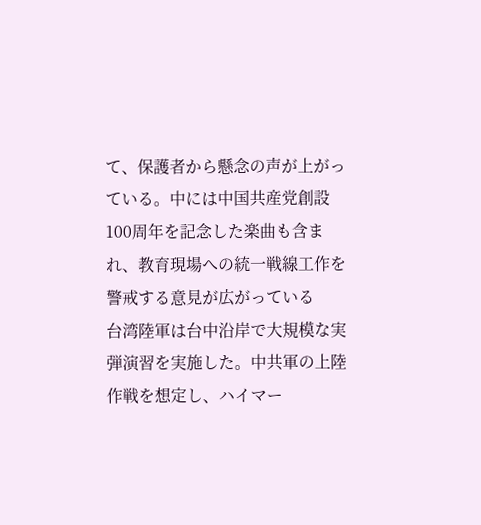て、保護者から懸念の声が上がっている。中には中国共産党創設100周年を記念した楽曲も含まれ、教育現場への統一戦線工作を警戒する意見が広がっている
台湾陸軍は台中沿岸で大規模な実弾演習を実施した。中共軍の上陸作戦を想定し、ハイマー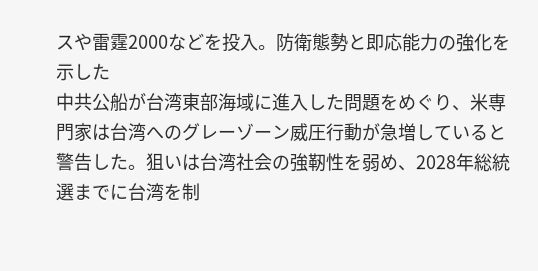スや雷霆2000などを投入。防衛態勢と即応能力の強化を示した
中共公船が台湾東部海域に進入した問題をめぐり、米専門家は台湾へのグレーゾーン威圧行動が急増していると警告した。狙いは台湾社会の強靭性を弱め、2028年総統選までに台湾を制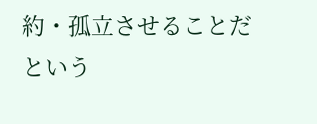約・孤立させることだという